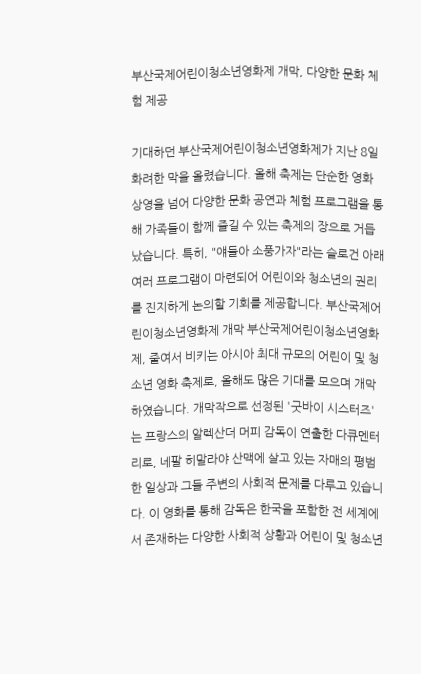부산국제어린이청소년영화제 개막, 다양한 문화 체험 제공

기대하던 부산국제어린이청소년영화제가 지난 8일 화려한 막을 올렸습니다. 올해 축제는 단순한 영화 상영을 넘어 다양한 문화 공연과 체험 프로그램을 통해 가족들이 함께 즐길 수 있는 축제의 장으로 거듭났습니다. 특히, "얘들아 소풍가자"라는 슬로건 아래 여러 프로그램이 마련되어 어린이와 청소년의 권리를 진지하게 논의할 기회를 제공합니다. 부산국제어린이청소년영화제 개막 부산국제어린이청소년영화제, 줄여서 비키는 아시아 최대 규모의 어린이 및 청소년 영화 축제로, 올해도 많은 기대를 모으며 개막하였습니다. 개막작으로 선정된 '굿바이 시스터즈'는 프랑스의 알렉산더 머피 감독이 연출한 다큐멘터리로, 네팔 히말라야 산맥에 살고 있는 자매의 평범한 일상과 그들 주변의 사회적 문제를 다루고 있습니다. 이 영화를 통해 감독은 한국을 포함한 전 세계에서 존재하는 다양한 사회적 상황과 어린이 및 청소년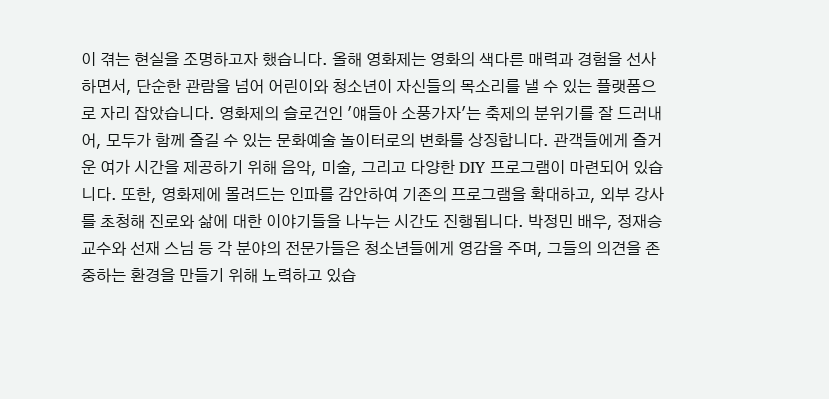이 겪는 현실을 조명하고자 했습니다. 올해 영화제는 영화의 색다른 매력과 경험을 선사하면서, 단순한 관람을 넘어 어린이와 청소년이 자신들의 목소리를 낼 수 있는 플랫폼으로 자리 잡았습니다. 영화제의 슬로건인 '얘들아 소풍가자'는 축제의 분위기를 잘 드러내어, 모두가 함께 즐길 수 있는 문화예술 놀이터로의 변화를 상징합니다. 관객들에게 즐거운 여가 시간을 제공하기 위해 음악, 미술, 그리고 다양한 DIY 프로그램이 마련되어 있습니다. 또한, 영화제에 몰려드는 인파를 감안하여 기존의 프로그램을 확대하고, 외부 강사를 초청해 진로와 삶에 대한 이야기들을 나누는 시간도 진행됩니다. 박정민 배우, 정재승 교수와 선재 스님 등 각 분야의 전문가들은 청소년들에게 영감을 주며, 그들의 의견을 존중하는 환경을 만들기 위해 노력하고 있습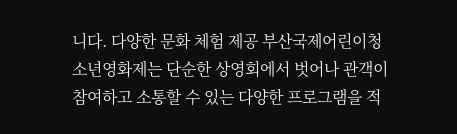니다. 다양한 문화 체험 제공 부산국제어린이청소년영화제는 단순한 상영회에서 벗어나 관객이 참여하고 소통할 수 있는 다양한 프로그램을 적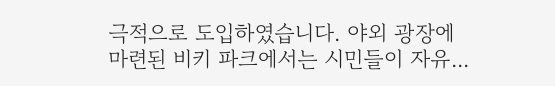극적으로 도입하였습니다. 야외 광장에 마련된 비키 파크에서는 시민들이 자유...